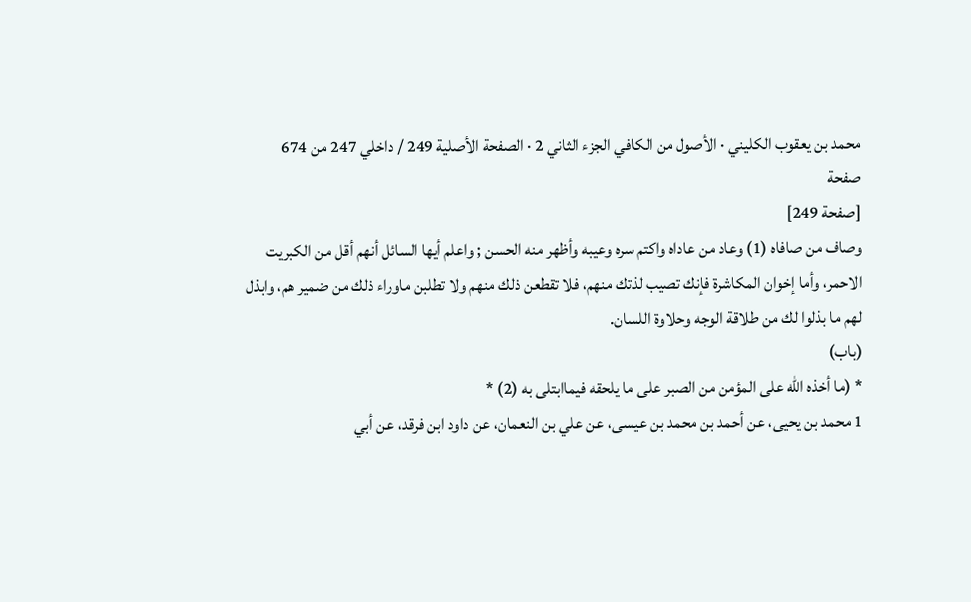محمد بن يعقوب الكليني · الأصول من الكافي الجزء الثاني 2 · الصفحة الأصلية 249 / داخلي 247 من 674
صفحة
[صفحة 249]
وصاف من صافاه (1) وعاد من عاداه واكتم سره وعيبه وأظهر منه الحسن ; واعلم أيها السائل أنهم أقل من الكبريت الاحمر، وأما إخوان المكاشرة فإنك تصيب لذتك منهم، فلا تقطعن ذلك منهم ولا تطلبن ماوراء ذلك من ضمير هم، وابذل لهم ما بذلوا لك من طلاقة الوجه وحلاوة اللسان.
(باب)
* (ما أخذه الله على المؤمن من الصبر على ما يلحقه فيماابتلى به (2) *
1 محمد بن يحيى، عن أحمد بن محمد بن عيسى، عن علي بن النعمان، عن داود ابن فرقد، عن أبي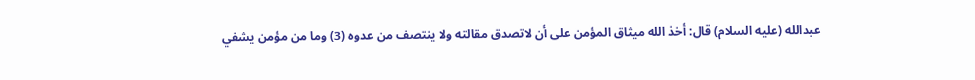عبدالله (عليه السلام) قال: أخذ الله ميثاق المؤمن على أن لاتصدق مقالته ولا ينتصف من عدوه (3) وما من مؤمن يشفي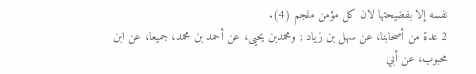نفسه إلا بفضيحتها لان كل مؤمن ملجم (4).
2 عدة من أصحابنا، عن سهل بن زياد ; ومحمدبن يحيى، عن أحمد بن محمد، جميعا، عن ابن محبوب، عن أبي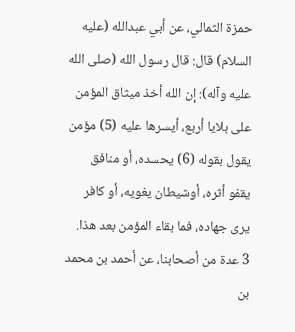حمزة الثمالي، عن أبي عبدالله (عليه السلام) قال: قال رسول الله (صلى الله عليه وآله): إن الله أخذ ميثاق المؤمن على بلايا أربع، أيسرها عليه (5) مؤمن يقول بقوله (6) يحسده، أو منافق يقفو أثره، أوشيطان يغويه، أو كافر يرى جهاده، فما بقاء المؤمن بعد هذا.
3 عدة من أصحابنا، عن أحمد بن محمد بن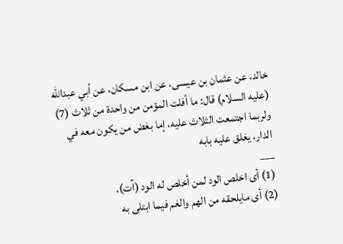خالد، عن عثمان بن عيسى، عن ابن مسكان، عن أبي عبدالله (عليه السلام) قال: ما أفلت المؤمن من واحدة من ثلاث (7)
ولربما اجتمعت الثلاث عليه، إما بغض من يكون معه في الدار، يغلق عليه بابه
___
(1) أى اخلص الود لمن أخلص له الود (آت).
(2) أى مايلحقه من الهم والغم فيما ابتلى به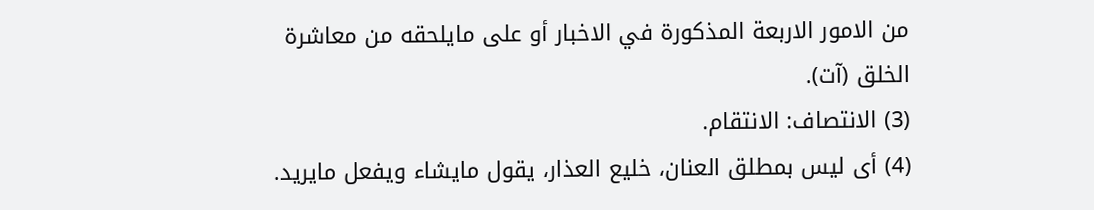من الامور الاربعة المذكورة في الاخبار أو على مايلحقه من معاشرة الخلق (آت).
(3) الانتصاف: الانتقام.
(4) أى ليس بمطلق العنان، خليع العذار، يقول مايشاء ويفعل مايريد.